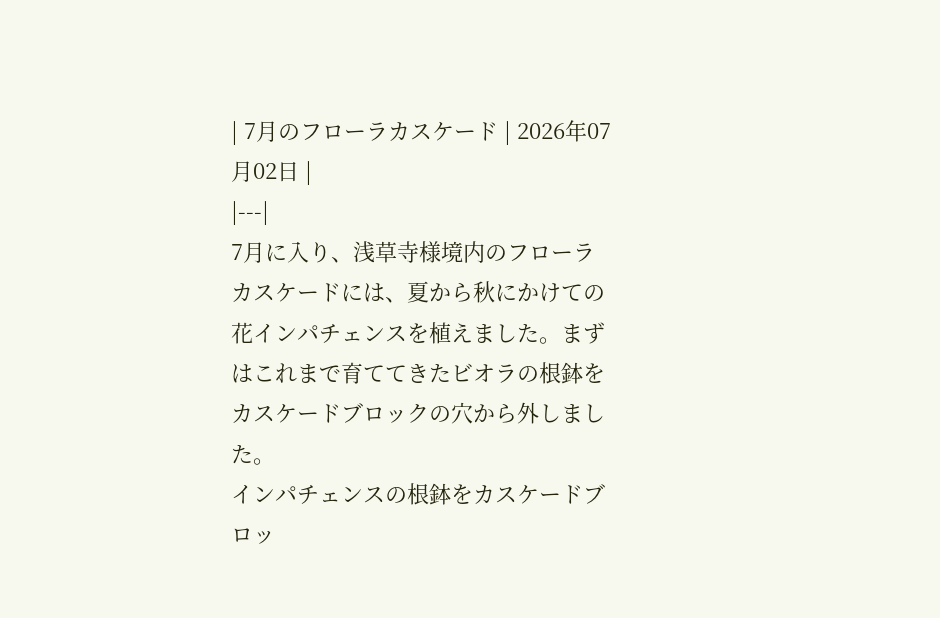| 7月のフローラカスケード | 2026年07月02日 |
|---|
7月に入り、浅草寺様境内のフローラカスケードには、夏から秋にかけての花インパチェンスを植えました。まずはこれまで育ててきたビオラの根鉢をカスケードブロックの穴から外しました。
インパチェンスの根鉢をカスケードブロッ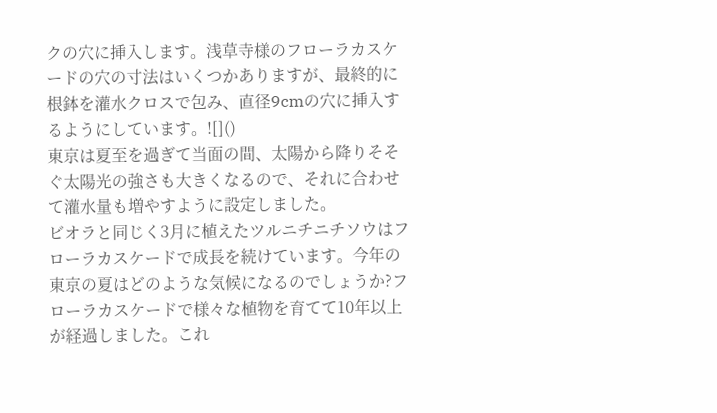クの穴に挿入します。浅草寺様のフローラカスケードの穴の寸法はいくつかありますが、最終的に根鉢を灌水クロスで包み、直径9cmの穴に挿入するようにしています。![]()
東京は夏至を過ぎて当面の間、太陽から降りそそぐ太陽光の強さも大きくなるので、それに合わせて灌水量も増やすように設定しました。
ビオラと同じく3月に植えたツルニチニチソウはフローラカスケードで成長を続けています。今年の東京の夏はどのような気候になるのでしょうか?フローラカスケードで様々な植物を育てて10年以上が経過しました。これ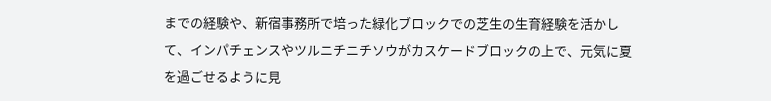までの経験や、新宿事務所で培った緑化ブロックでの芝生の生育経験を活かして、インパチェンスやツルニチニチソウがカスケードブロックの上で、元気に夏を過ごせるように見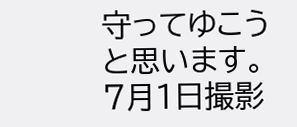守ってゆこうと思います。7月1日撮影